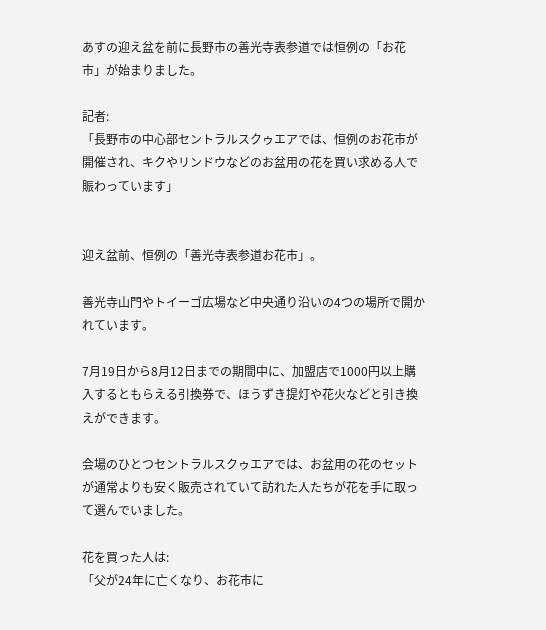あすの迎え盆を前に長野市の善光寺表参道では恒例の「お花市」が始まりました。

記者:
「長野市の中心部セントラルスクゥエアでは、恒例のお花市が開催され、キクやリンドウなどのお盆用の花を買い求める人で賑わっています」


迎え盆前、恒例の「善光寺表参道お花市」。

善光寺山門やトイーゴ広場など中央通り沿いの4つの場所で開かれています。

7月19日から8月12日までの期間中に、加盟店で1000円以上購入するともらえる引換券で、ほうずき提灯や花火などと引き換えができます。

会場のひとつセントラルスクゥエアでは、お盆用の花のセットが通常よりも安く販売されていて訪れた人たちが花を手に取って選んでいました。

花を買った人は:
「父が24年に亡くなり、お花市に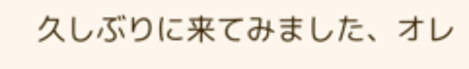久しぶりに来てみました、オレ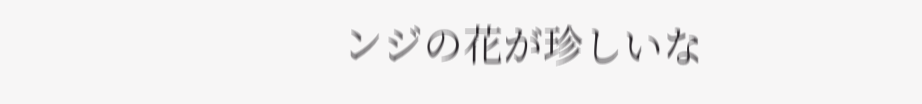ンジの花が珍しいな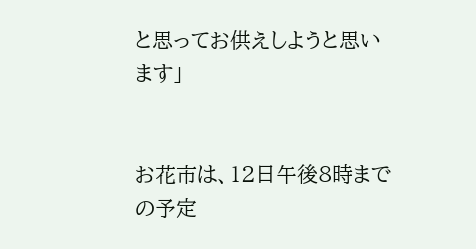と思ってお供えしようと思います」


お花市は、12日午後8時までの予定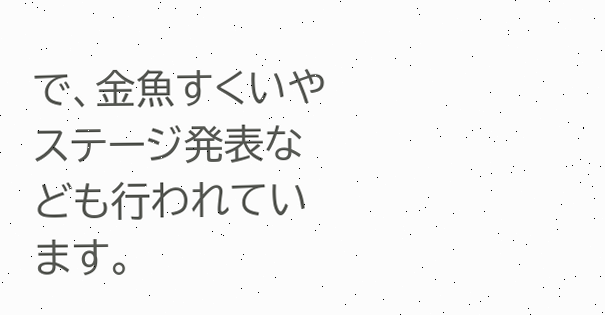で、金魚すくいやステージ発表なども行われています。